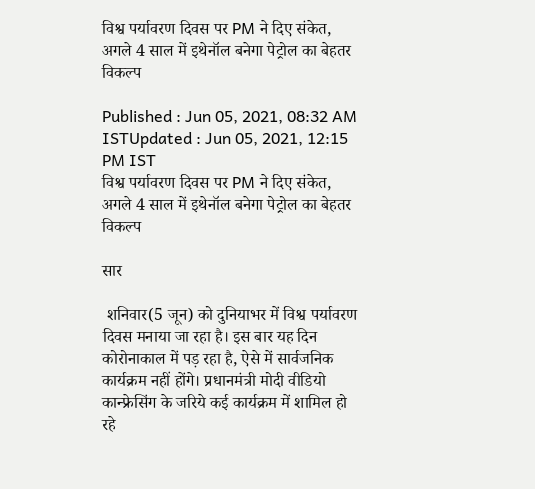विश्व पर्यावरण दिवस पर PM ने दिए संकेत, अगले 4 साल में इथेनॉल बनेगा पेट्रोल का बेहतर विकल्प

Published : Jun 05, 2021, 08:32 AM ISTUpdated : Jun 05, 2021, 12:15 PM IST
विश्व पर्यावरण दिवस पर PM ने दिए संकेत, अगले 4 साल में इथेनॉल बनेगा पेट्रोल का बेहतर विकल्प

सार

 शनिवार(5 जून) को दुनियाभर में विश्व पर्यावरण दिवस मनाया जा रहा है। इस बार यह दिन कोरोनाकाल में पड़ रहा है, ऐसे में सार्वजनिक कार्यक्रम नहीं होंगे। प्रधानमंत्री मोदी वीडियो कान्फ्रेसिंग के जरिये कई कार्यक्रम में शामिल हो रहे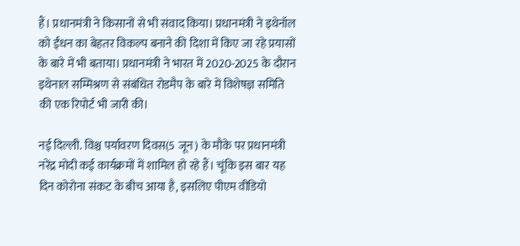हैं। प्रधानमंत्री ने किसानों से भी संवाद किया। प्रधानमंत्री ने इथेनॉल को ईंधन का बेहतर विकल्प बनाने की दिशा में किए जा रहे प्रयासों के बारे में भी बताया। प्रधानमंत्री ने भारत में 2020-2025 के दौरान इथेनाल सम्मिश्रण से संबंधित रोडमैप के बारे में विशेषज्ञ समिति की एक रिपोर्ट भी जारी की।

नई दिल्ली. विश्च पर्यावरण दिवस(5 जून) के मौके पर प्रधानमंत्री नरेंद्र मोदी कई कार्यक्रमों में शामिल हो रहे हैं। चूंकि इस बार यह दिन कोरोना संकट के बीच आया है, इसलिए पीएम वीडियो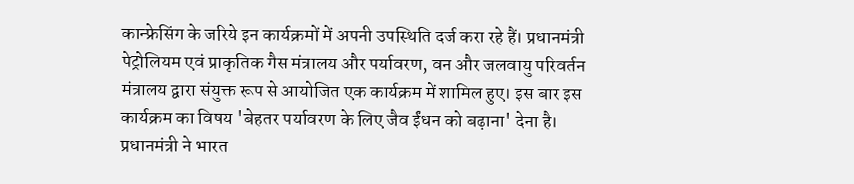कान्फ्रेसिंग के जरिये इन कार्यक्रमों में अपनी उपस्थिति दर्ज करा रहे हैं। प्रधानमंत्री पेट्रोलियम एवं प्राकृतिक गैस मंत्रालय और पर्यावरण, वन और जलवायु परिवर्तन मंत्रालय द्वारा संयुक्त रूप से आयोजित एक कार्यक्रम में शामिल हुए। इस बार इस कार्यक्रम का विषय 'बेहतर पर्यावरण के लिए जैव ईंधन को बढ़ाना' देना है। प्रधानमंत्री ने भारत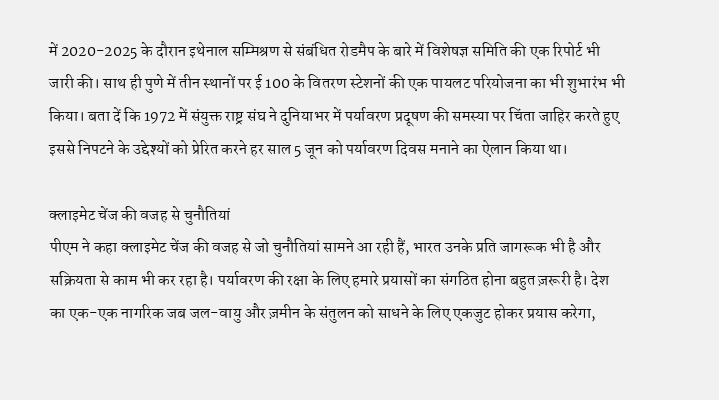में 2020-2025 के दौरान इथेनाल सम्मिश्रण से संबंधित रोडमैप के बारे में विशेषज्ञ समिति की एक रिपोर्ट भी जारी की। साथ ही पुणे में तीन स्थानों पर ई 100 के वितरण स्टेशनों की एक पायलट परियोजना का भी शुभारंभ भी किया। बता दें कि 1972 में संयुक्त राष्ट्र संघ ने दुनियाभर में पर्यावरण प्रदूषण की समस्या पर चिंता जाहिर करते हुए इससे निपटने के उद्देश्यों को प्रेरित करने हर साल 5 जून को पर्यावरण दिवस मनाने का ऐलान किया था।

क्लाइमेट चेंज की वजह से चुनौतियां
पीएम ने कहा क्लाइमेट चेंज की वजह से जो चुनौतियां सामने आ रही हैं, भारत उनके प्रति जागरूक भी है और सक्रियता से काम भी कर रहा है। पर्यावरण की रक्षा के लिए हमारे प्रयासों का संगठित होना बहुत ज़रूरी है। देश का एक-एक नागरिक जब जल-वायु और ज़मीन के संतुलन को साधने के लिए एकजुट होकर प्रयास करेगा,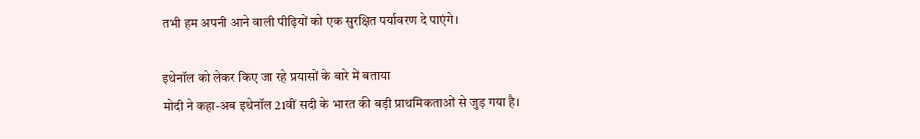तभी हम अपनी आने वाली पीढ़ियों को एक सुरक्षित पर्यावरण दे पाएंगे।

इथेनॉल को लेकर किए जा रहे प्रयासों के बारे में बताया
मोदी ने कहा-अब इथेनॉल 21वीं सदी के भारत की बड़ी प्राथमिकताओं से जुड़ गया है।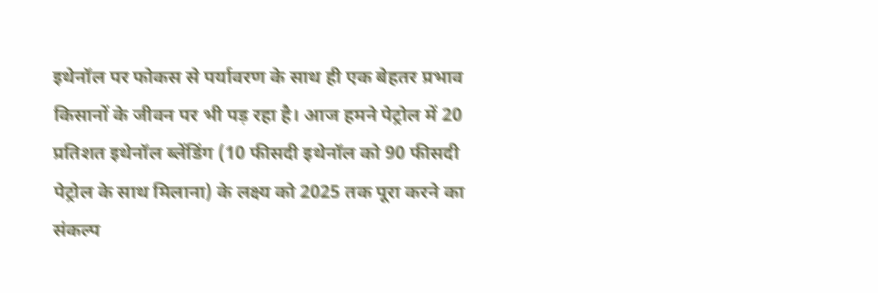इथेनॉल पर फोकस से पर्यावरण के साथ ही एक बेहतर प्रभाव किसानों के जीवन पर भी पड़ रहा है। आज हमने पेट्रोल में 20 प्रतिशत इथेनॉल ब्लेंडिंग (10 फीसदी इथेनॉल को 90 फीसदी पेट्रोल के साथ मिलाना) के लक्ष्य को 2025 तक पूरा करने का संकल्प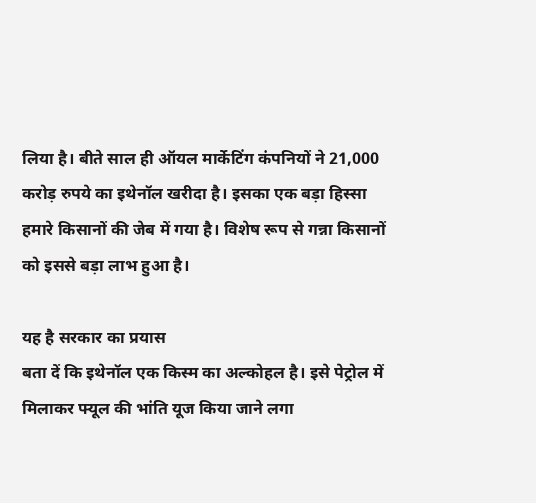लिया है। बीते साल ही ऑयल मार्केटिंग कंपनियों ने 21,000 करोड़ रुपये का इथेनॉल खरीदा है। इसका एक बड़ा हिस्सा हमारे किसानों की जेब में गया है। विशेष रूप से गन्ना किसानों को इससे बड़ा लाभ हुआ है।

यह है सरकार का प्रयास
बता दें कि इथेनॉल एक किस्म का अल्कोहल है। इसे पेट्रोल में मिलाकर फ्यूल की भांति यूज किया जाने लगा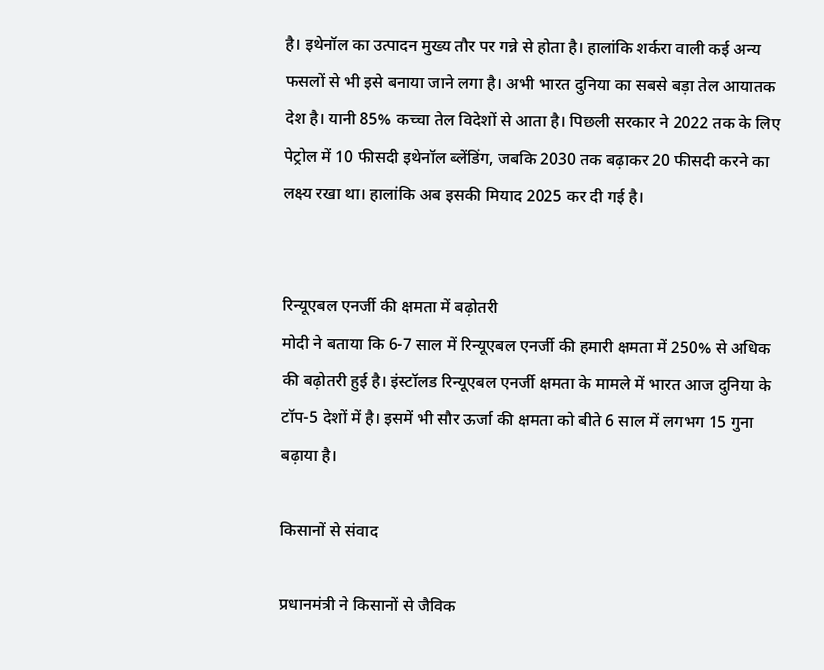है। इथेनॉल का उत्पादन मुख्य तौर पर गन्ने से होता है। हालांकि शर्करा वाली कई अन्य फसलों से भी इसे बनाया जाने लगा है। अभी भारत दुनिया का सबसे बड़ा तेल आयातक देश है। यानी 85% कच्चा तेल विदेशों से आता है। पिछली सरकार ने 2022 तक के लिए पेट्रोल में 10 फीसदी इथेनॉल ब्लेंडिंग, जबकि 2030 तक बढ़ाकर 20 फीसदी करने का लक्ष्य रखा था। हालांकि अब इसकी मियाद 2025 कर दी गई है।


रिन्यूएबल एनर्जी की क्षमता में बढ़ोतरी
मोदी ने बताया कि 6-7 साल में रिन्यूएबल एनर्जी की हमारी क्षमता में 250% से अधिक की बढ़ोतरी हुई है। इंस्टॉलड रिन्यूएबल एनर्जी क्षमता के मामले में भारत आज दुनिया के टॉप-5 देशों में है। इसमें भी सौर ऊर्जा की क्षमता को बीते 6 साल में लगभग 15 गुना बढ़ाया है।

किसानों से संवाद

प्रधानमंत्री ने किसानों से जैविक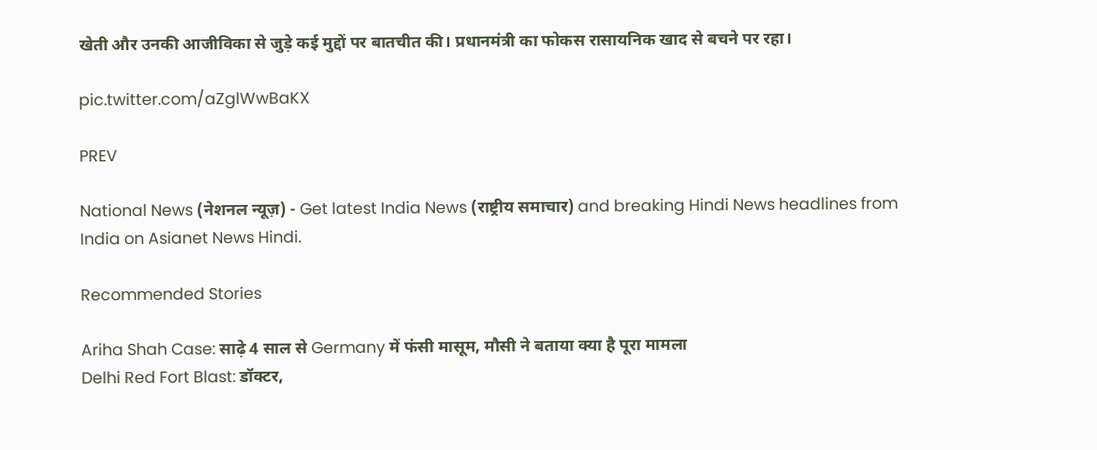खेती और उनकी आजीविका से जुड़े कई मुद्दों पर बातचीत की। प्रधानमंत्री का फोकस रासायनिक खाद से बचने पर रहा।

pic.twitter.com/aZglWwBaKX

PREV

National News (नेशनल न्यूज़) - Get latest India News (राष्ट्रीय समाचार) and breaking Hindi News headlines from India on Asianet News Hindi.

Recommended Stories

Ariha Shah Case: साढ़े 4 साल से Germany में फंसी मासूम, मौसी ने बताया क्या है पूरा मामला
Delhi Red Fort Blast: डॉक्टर,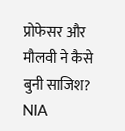प्रोफेसर और मौलवी ने कैसे बुनी साजिश? NIA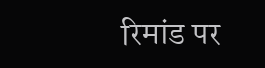रिमांड पर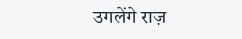उगलेंगे राज़